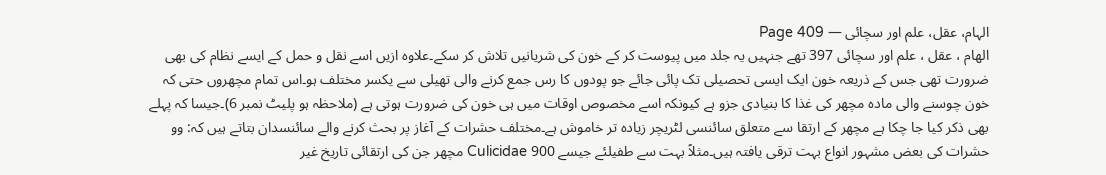الہام، عقل، علم اور سچائی — Page 409
الهام ، عقل ، علم اور سچائی 397 تھے جنہیں یہ جلد میں پیوست کر کے خون کی شریانیں تلاش کر سکے۔علاوہ ازیں اسے نقل و حمل کے ایسے نظام کی بھی ضرورت تھی جس کے ذریعہ خون ایک ایسی تحصیلی تک پائی جائے جو پودوں کا رس جمع کرنے والی تھیلی سے یکسر مختلف ہو۔اس تمام مچھروں حتی کہ خون چوسنے والی مادہ مچھر کی غذا کا بنیادی جزو ہے کیونکہ اسے مخصوص اوقات میں ہی خون کی ضرورت ہوتی ہے (ملاحظہ ہو پلیٹ نمبر 6)۔جیسا کہ پہلے بھی ذکر کیا جا چکا ہے مچھر کے ارتقا سے متعلق سائنسی لٹریچر زیادہ تر خاموش ہے۔مختلف حشرات کے آغاز پر بحث کرنے والے سائنسدان بتاتے ہیں کہ: وو حشرات کی بعض مشہور انواع بہت ترقی یافتہ ہیں۔مثلاً بہت سے طفیلئے جیسے 900 Culicidae مچھر جن کی ارتقائی تاریخ غیر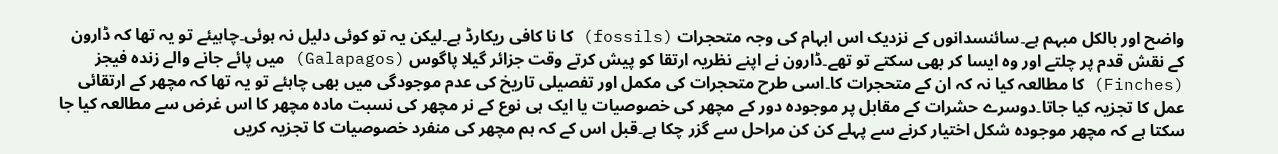واضح اور بالکل مبہم ہے۔سائنسدانوں کے نزدیک اس ابہام کی وجہ متحجرات (fossils) کا نا کافی ریکارڈ ہے۔لیکن یہ تو کوئی دلیل نہ ہوئی۔چاہیئے تو یہ تھا کہ ڈارون کے نقش قدم پر چلتے اور وہ ایسا کر بھی سکتے تو تھے۔ڈارون نے اپنے نظریہ ارتقا کو پیش کرتے وقت جزائر گیلا پاگوس (Galapagos) میں پائے جانے والے زندہ فیجز (Finches) کا مطالعہ کیا نہ کہ ان کے متحجرات کا۔اسی طرح متحجرات کی مکمل اور تفصیلی تاریخ کی عدم موجودگی میں بھی چاہئے تو یہ تھا کہ مچھر کے ارتقائی عمل کا تجزیہ کیا جاتا۔دوسرے حشرات کے مقابل پر موجودہ دور کے مچھر کی خصوصیات یا ایک ہی نوع کے نر مچھر کی نسبت مادہ مچھر کا اس غرض سے مطالعہ کیا جا سکتا ہے کہ مچھر موجودہ شکل اختیار کرنے سے پہلے کن کن مراحل سے گزر چکا ہے۔قبل اس کے کہ ہم مچھر کی منفرد خصوصیات کا تجزیہ کریں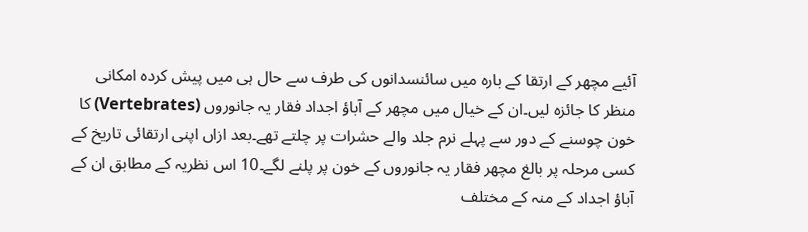آئیے مچھر کے ارتقا کے بارہ میں سائنسدانوں کی طرف سے حال ہی میں پیش کردہ امکانی منظر کا جائزہ لیں۔ان کے خیال میں مچھر کے آباؤ اجداد فقار یہ جانوروں (Vertebrates) کا خون چوسنے کے دور سے پہلے نرم جلد والے حشرات پر چلتے تھے۔بعد ازاں اپنی ارتقائی تاریخ کے کسی مرحلہ پر بالغ مچھر فقار یہ جانوروں کے خون پر پلنے لگے۔10 اس نظریہ کے مطابق ان کے آباؤ اجداد کے منہ کے مختلف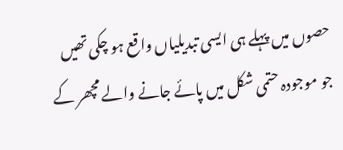حصوں میں پہلے ہی ایسی تبدیلیاں واقع ہو چکی تھیں جو موجودہ حتمی شکل میں پائے جانے والے مچھر کے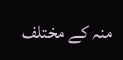منہ کے مختلف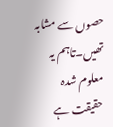حصوں سے مشابہ تھیں۔تاہم یہ معلوم شدہ حقیقت ہے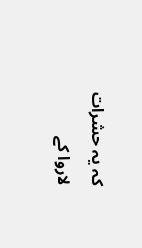کہ یہ حشرات لاروا کے